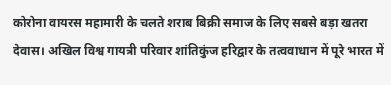कोरोना वायरस महामारी के चलते शराब बिक्री समाज के लिए सबसे बड़ा खतरा
देवास। अखिल विश्व गायत्री परिवार शांतिकुंज हरिद्वार के तत्ववाधान में पूरे भारत में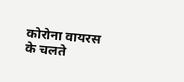कोरोना वायरस के चलते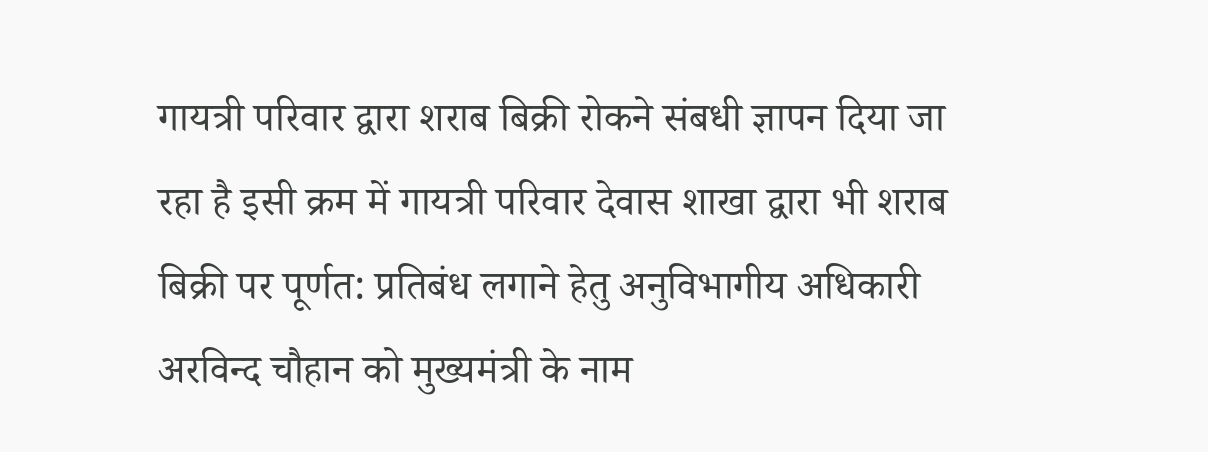गायत्री परिवार द्वारा शराब बिक्री रोकने संबधी ज्ञापन दिया जा रहा है इसी क्रम में गायत्री परिवार देवास शाखा द्वारा भी शराब बिक्री पर पूर्णत: प्रतिबंध लगाने हेतु अनुविभागीय अधिकारी अरविन्द चौहान को मुख्यमंत्री के नाम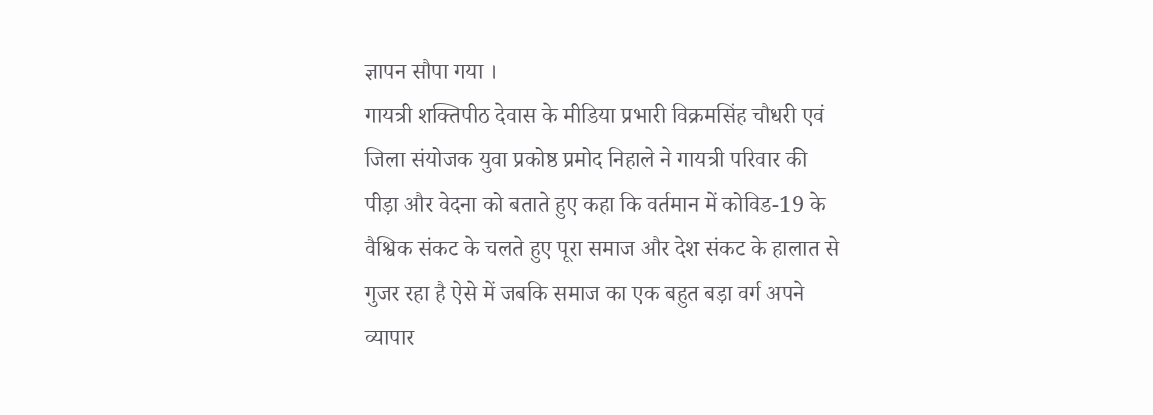ज्ञापन सौपा गया ।
गायत्री शक्तिपीठ देवास के मीडिया प्रभारी विक्रमसिंह चौधरी एवं जिला संयोजक युवा प्रकोष्ठ प्रमोद निहाले ने गायत्री परिवार की पीड़ा और वेदना को बताते हुए कहा कि वर्तमान में कोविड-19 के वैश्विक संकट के चलते हुए पूरा समाज और देश संकट के हालात से गुजर रहा है ऐसे में जबकि समाज का एक बहुत बड़ा वर्ग अपने व्यापार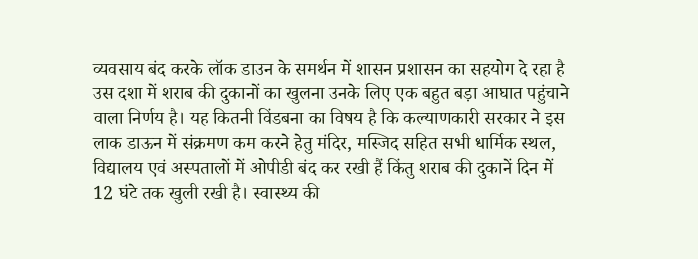व्यवसाय बंद करके लॉक डाउन के समर्थन में शासन प्रशासन का सहयोग दे रहा है उस दशा में शराब की दुकानों का खुलना उनके लिए एक बहुत बड़ा आघात पहुंचाने वाला निर्णय है। यह कितनी विंडबना का विषय है कि कल्याणकारी सरकार ने इस लाक डाऊन में संक्रमण कम करने हेतु मंदिर, मस्जिद सहित सभी धार्मिक स्थल, विद्यालय एवं अस्पतालों में ओपीडी बंद कर रखी हैं किंतु शराब की दुकानें दिन में 12 घंटे तक खुली रखी है। स्वास्थ्य की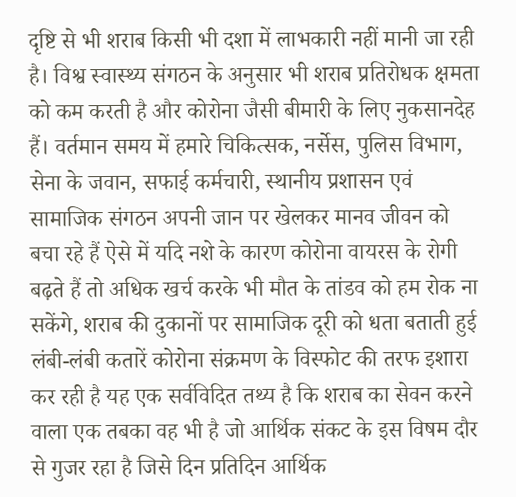दृष्टि से भी शराब किसी भी दशा में लाभकारी नहीं मानी जा रही है। विश्व स्वास्थ्य संगठन के अनुसार भी शराब प्रतिरोधक क्षमता को कम करती है और कोरोना जैसी बीमारी के लिए नुकसानदेह हैं। वर्तमान समय में हमारे चिकित्सक, नर्सेस, पुलिस विभाग, सेना के जवान, सफाई कर्मचारी, स्थानीय प्रशासन एवं सामाजिक संगठन अपनी जान पर खेलकर मानव जीवन को बचा रहे हैं ऐसे में यदि नशे के कारण कोरोना वायरस के रोगी बढ़ते हैं तो अधिक खर्च करके भी मौत के तांडव को हम रोक ना सकेंगे, शराब की दुकानों पर सामाजिक दूरी को धता बताती हुई लंबी-लंबी कतारें कोरोना संक्रमण के विस्फोट की तरफ इशारा कर रही है यह एक सर्वविदित तथ्य है कि शराब का सेवन करने वाला एक तबका वह भी है जो आर्थिक संकट के इस विषम दौर से गुजर रहा है जिसे दिन प्रतिदिन आर्थिक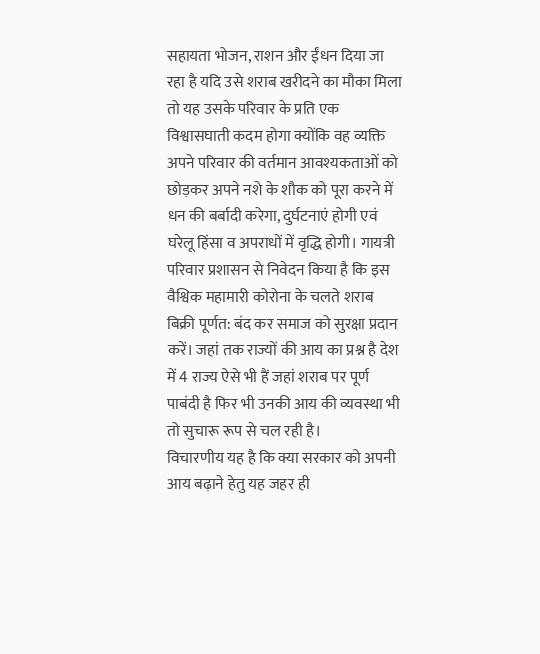सहायता भोजन, राशन और ईंधन दिया जा रहा है यदि उसे शराब खरीदने का मौका मिला तो यह उसके परिवार के प्रति एक विश्वासघाती कदम होगा क्योंकि वह व्यक्ति अपने परिवार की वर्तमान आवश्यकताओं को छोड़कर अपने नशे के शौक को पूरा करने में धन की बर्बादी करेगा, दुर्घटनाएं होगी एवं घरेलू हिंसा व अपराधों में वृद्धि होगी। गायत्री परिवार प्रशासन से निवेदन किया है कि इस वैश्विक महामारी कोरोना के चलते शराब बिक्री पूर्णत: बंद कर समाज को सुरक्षा प्रदान करें। जहां तक राज्यों की आय का प्रश्न है देश में 4 राज्य ऐसे भी हैं जहां शराब पर पूर्ण पाबंदी है फिर भी उनकी आय की व्यवस्था भी तो सुचारू रूप से चल रही है।
विचारणीय यह है कि क्या सरकार को अपनी आय बढ़ाने हेतु यह जहर ही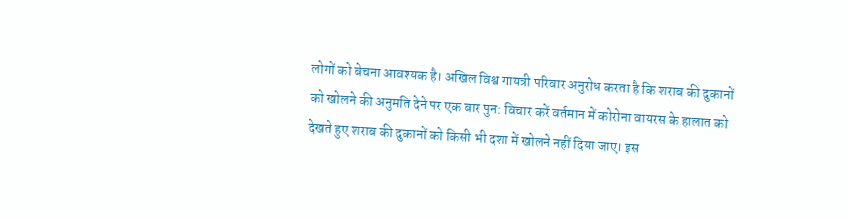लोगों को बेचना आवश्यक है। अखिल विश्व गायत्री परिवार अनुरोध करता है कि शराब की दुकानों को खोलने की अनुमति देने पर एक बार पुन: विचार करें वर्तमान में कोरोना वायरस के हालात को देखते हुए शराब की दुकानों को किसी भी दशा में खोलने नहीं दिया जाए। इस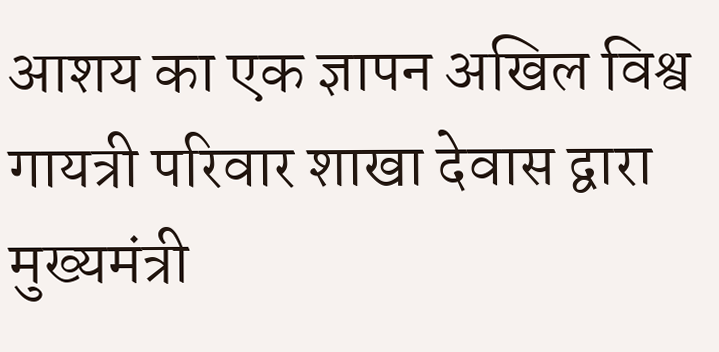आशय का एक ज्ञापन अखिल विश्व गायत्री परिवार शाखा देवास द्वारा मुख्यमंत्री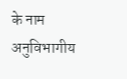के नाम अनुविभागीय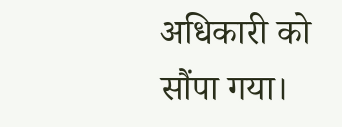अधिकारी को सौंपा गया।